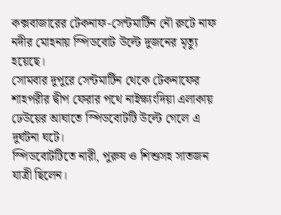কক্সবাজারের টেকনাফ-সেন্টমার্টিন নৌ রুটে নাফ নদীর মোহনায় স্পিডবোট উল্টে দুজনের মৃত্যু হয়েছে।
সোমবার দুপুরে সেন্টমার্টিন থেকে টেকনাফের শাহপরীর দ্বীপ ফেরার পথে নাইক্ষ্যংদিয়া এলাকায় ঢেউয়ের আঘাতে স্পিডবোটটি উল্টে গেলে এ দুর্ঘটনা ঘটে।
স্পিডবোটটিতে নারী, পুরুষ ও শিশুসহ সাতজন যাত্রী ছিলেন।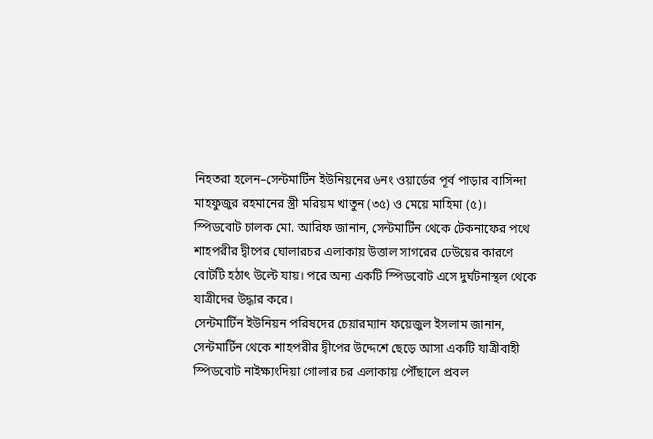নিহতরা হলেন–সেন্টমার্টিন ইউনিয়নের ৬নং ওয়ার্ডের পূর্ব পাড়ার বাসিন্দা মাহফুজুর রহমানের স্ত্রী মরিয়ম খাতুন (৩৫) ও মেয়ে মাহিমা (৫)।
স্পিডবোট চালক মো. আরিফ জানান, সেন্টমার্টিন থেকে টেকনাফের পথে শাহপরীর দ্বীপের ঘোলারচর এলাকায় উত্তাল সাগরের ঢেউয়ের কারণে বোটটি হঠাৎ উল্টে যায়। পরে অন্য একটি স্পিডবোট এসে দুর্ঘটনাস্থল থেকে যাত্রীদের উদ্ধার করে।
সেন্টমার্টিন ইউনিয়ন পরিষদের চেয়ারম্যান ফয়েজুল ইসলাম জানান, সেন্টমার্টিন থেকে শাহপরীর দ্বীপের উদ্দেশে ছেড়ে আসা একটি যাত্রীবাহী স্পিডবোট নাইক্ষ্যংদিয়া গোলার চর এলাকায় পৌঁছালে প্রবল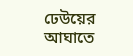ঢেউয়ের আঘাতে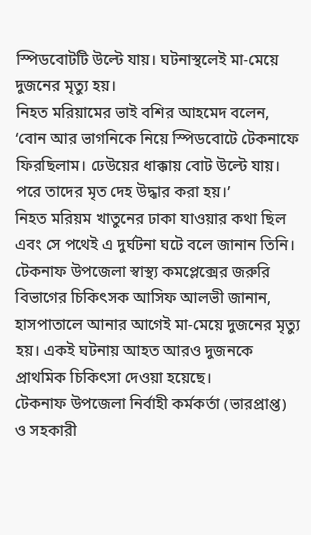স্পিডবোটটি উল্টে যায়। ঘটনাস্থলেই মা-মেয়ে দুজনের মৃত্যু হয়।
নিহত মরিয়ামের ভাই বশির আহমেদ বলেন, ‘বোন আর ভাগনিকে নিয়ে স্পিডবোটে টেকনাফে ফিরছিলাম। ঢেউয়ের ধাক্কায় বোট উল্টে যায়। পরে তাদের মৃত দেহ উদ্ধার করা হয়।’
নিহত মরিয়ম খাতুনের ঢাকা যাওয়ার কথা ছিল এবং সে পথেই এ দুর্ঘটনা ঘটে বলে জানান তিনি।
টেকনাফ উপজেলা স্বাস্থ্য কমপ্লেক্সের জরুরি বিভাগের চিকিৎসক আসিফ আলভী জানান, হাসপাতালে আনার আগেই মা-মেয়ে দুজনের মৃত্যু হয়। একই ঘটনায় আহত আরও দুজনকে প্রাথমিক চিকিৎসা দেওয়া হয়েছে।
টেকনাফ উপজেলা নির্বাহী কর্মকর্তা (ভারপ্রাপ্ত) ও সহকারী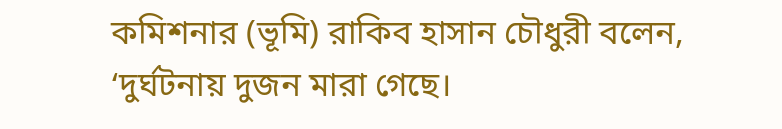কমিশনার (ভূমি) রাকিব হাসান চৌধুরী বলেন, ‘দুর্ঘটনায় দুজন মারা গেছে।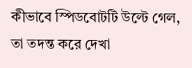কীভাবে স্পিডবোটটি উল্টে গেল, তা তদন্ত করে দেখা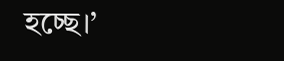হচ্ছে।’